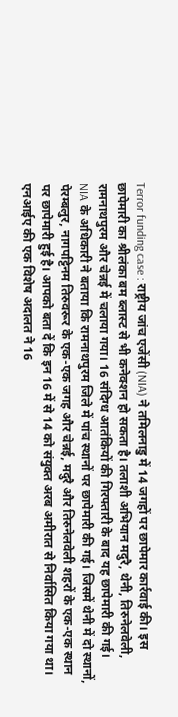Terror funding case : राष्ट्रीय जांच एजेंसी (NIA) ने तमिलनाडु में 14 जगहों पर छापेमार कार्रवाई की। इस छापेमारी का श्रीलंका बम ब्लास्ट से भी कनेक्शन हो सकता है। तलाशी अभियान मदुरै, थेनी, तिरुनेलवेली, रामनाथपुरम और चेन्नई में चलाया गया। 16 संदिग्ध आतंकियों की गिरफ्तारी के बाद यह छापेमारी की गई।
NIA के अधिकारी ने बताया कि रामनाथपुरम जिले में पांच स्थानों पर छापेमारी की गई। जिसमें थेनी में दो स्थानों, पेरम्बलुर, नागपट्टिनम तिरुवरूर के एक-एक जगह और चेन्नई, मदुरै और तिरुनेलवेली शहरों के एक-एक स्थान पर छापेमारी हुई है। आपको बता दें कि इन 16 में से 14 को संयुक्त अरब अमीरात से निर्वासित किया गया था। एनआईए की एक विशेष अदालत ने 16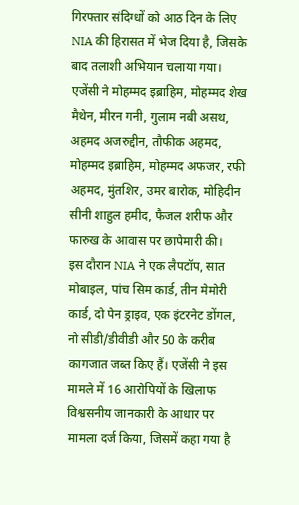गिरफ्तार संदिग्धों को आठ दिन के लिए NIA की हिरासत में भेज दिया है, जिसके बाद तलाशी अभियान चलाया गया। एजेंसी ने मोहम्मद इब्राहिम, मोहम्मद शेख मैथेन, मीरन गनी, गुलाम नबी असथ, अहमद अजरुद्दीन, तौफीक अहमद, मोहम्मद इब्राहिम, मोहम्मद अफजर, रफी अहमद, मुंतशिर, उमर बारोक, मोहिदीन सीनी शाहुल हमीद, फैजल शरीफ और फारुख के आवास पर छापेमारी की।
इस दौरान NIA ने एक लैपटॉप, सात मोबाइल, पांच सिम कार्ड, तीन मेमोरी कार्ड, दो पेन ड्राइव, एक इंटरनेट डोंगल, नो सीडी/डीवीडी और 50 के करीब कागजात जब्त किए हैं। एजेंसी ने इस मामले में 16 आरोपियों के खिलाफ विश्वसनीय जानकारी के आधार पर मामला दर्ज किया, जिसमें कहा गया है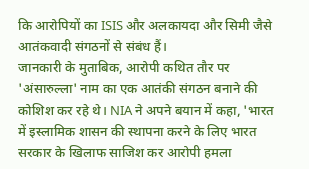कि आरोपियों का ISIS और अलकायदा और सिमी जैसे आतंकवादी संगठनों से संबंध हैं।
जानकारी के मुताबिक, आरोपी कथित तौर पर 'अंसारुल्ला' नाम का एक आतंकी संगठन बनाने की कोशिश कर रहे थे। NIA ने अपने बयान में कहा, 'भारत में इस्लामिक शासन की स्थापना करने के लिए भारत सरकार के खिलाफ साजिश कर आरोपी हमला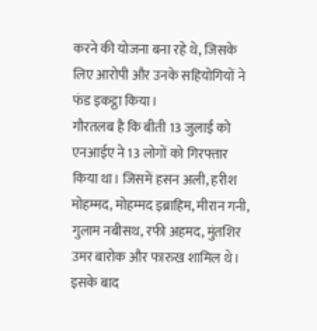करने की योजना बना रहे थे, जिसके लिए आरोपी और उनके सहियोगियों ने फंड इकट्ठा किया।
गौरतलब है कि बीती 13 जुलाई को एनआईए ने 13 लोगों को गिरफ्तार किया था। जिसमें हसन अली, हरीश मोहम्मद, मोहम्मद इब्राहिम, मीरान गनी, गुलाम नबीसथ, रफी अहमद, मुंतशिर उमर बारोक और फारुख शामिल थे। इसके बाद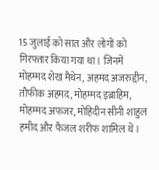15 जुलाई को सात और लोगों को गिरफ्तार किया गया था। जिनमें मोहम्मद शेख मैथेन, अहमद अजरुद्दीन, तौफीक अहमद, मोहम्मद इब्राहिम, मोहम्मद अफजर, मोहिदीन सीनी शाहुल हमीद और फैजल शरीफ शामिल थें।